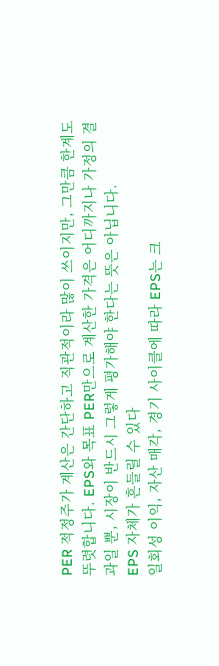PER 적정주가 계산은 간단하고 직관적이라 많이 쓰이지만, 그만큼 한계도 뚜렷합니다. EPS와 목표 PER만으로 계산한 가격은 어디까지나 가정의 결과일 뿐, 시장이 반드시 그렇게 평가해야 한다는 뜻은 아닙니다.
EPS 자체가 흔들릴 수 있다
일회성 이익, 자산 매각, 경기 사이클에 따라 EPS는 크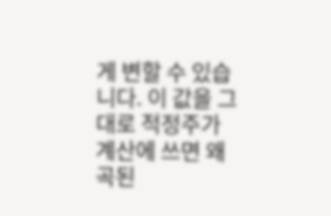게 변할 수 있습니다. 이 값을 그대로 적정주가 계산에 쓰면 왜곡된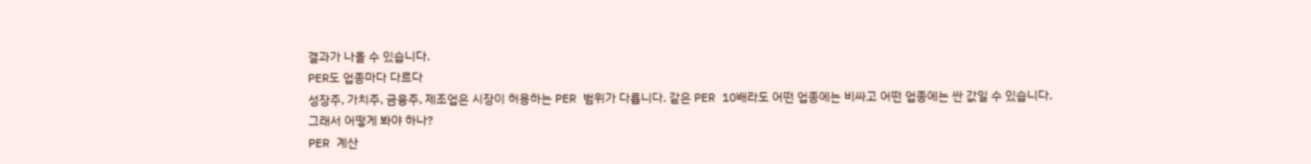결과가 나올 수 있습니다.
PER도 업종마다 다르다
성장주, 가치주, 금융주, 제조업은 시장이 허용하는 PER 범위가 다릅니다. 같은 PER 10배라도 어떤 업종에는 비싸고 어떤 업종에는 싼 값일 수 있습니다.
그래서 어떻게 봐야 하나?
PER 계산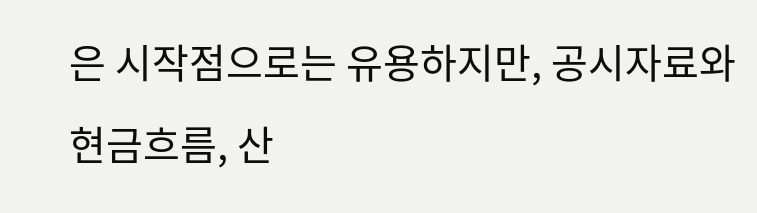은 시작점으로는 유용하지만, 공시자료와 현금흐름, 산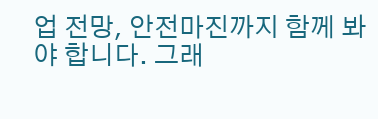업 전망, 안전마진까지 함께 봐야 합니다. 그래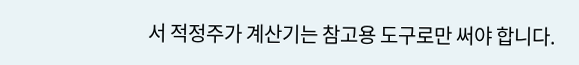서 적정주가 계산기는 참고용 도구로만 써야 합니다.